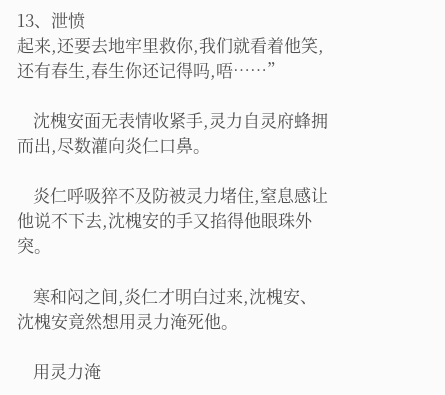13、泄愤
起来,还要去地牢里救你,我们就看着他笑,还有春生,春生你还记得吗,唔……”

    沈槐安面无表情收紧手,灵力自灵府蜂拥而出,尽数灌向炎仁口鼻。

    炎仁呼吸猝不及防被灵力堵住,窒息感让他说不下去,沈槐安的手又掐得他眼珠外突。

    寒和闷之间,炎仁才明白过来,沈槐安、沈槐安竟然想用灵力淹死他。

    用灵力淹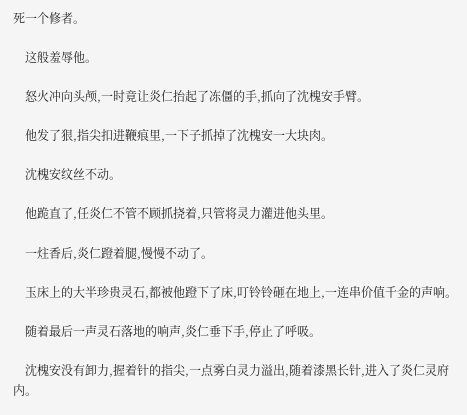死一个修者。

    这般羞辱他。

    怒火冲向头颅,一时竟让炎仁抬起了冻僵的手,抓向了沈槐安手臂。

    他发了狠,指尖扣进鞭痕里,一下子抓掉了沈槐安一大块肉。

    沈槐安纹丝不动。

    他跪直了,任炎仁不管不顾抓挠着,只管将灵力灌进他头里。

    一炷香后,炎仁蹬着腿,慢慢不动了。

    玉床上的大半珍贵灵石,都被他蹬下了床,叮铃铃砸在地上,一连串价值千金的声响。

    随着最后一声灵石落地的响声,炎仁垂下手,停止了呼吸。

    沈槐安没有卸力,握着针的指尖,一点雾白灵力溢出,随着漆黑长针,进入了炎仁灵府内。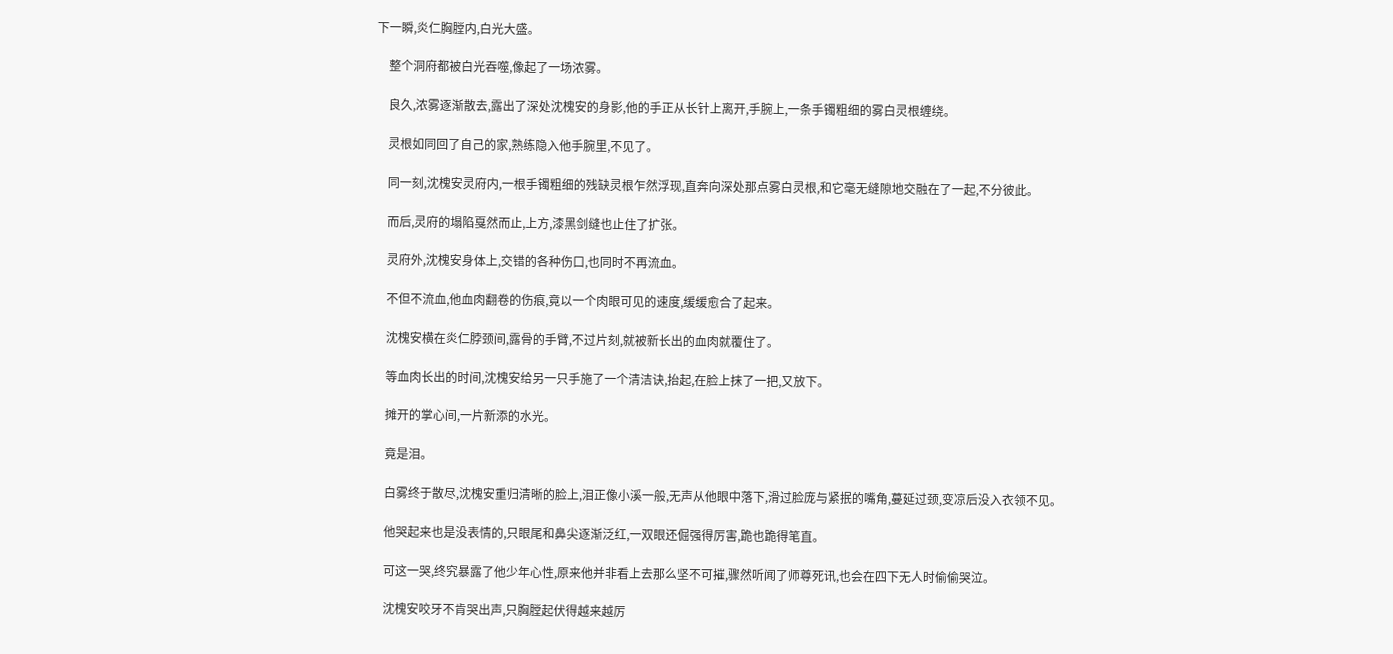下一瞬,炎仁胸膛内,白光大盛。

    整个洞府都被白光吞噬,像起了一场浓雾。

    良久,浓雾逐渐散去,露出了深处沈槐安的身影,他的手正从长针上离开,手腕上,一条手镯粗细的雾白灵根缠绕。

    灵根如同回了自己的家,熟练隐入他手腕里,不见了。

    同一刻,沈槐安灵府内,一根手镯粗细的残缺灵根乍然浮现,直奔向深处那点雾白灵根,和它毫无缝隙地交融在了一起,不分彼此。

    而后,灵府的塌陷戛然而止,上方,漆黑剑缝也止住了扩张。

    灵府外,沈槐安身体上,交错的各种伤口,也同时不再流血。

    不但不流血,他血肉翻卷的伤痕,竟以一个肉眼可见的速度,缓缓愈合了起来。

    沈槐安横在炎仁脖颈间,露骨的手臂,不过片刻,就被新长出的血肉就覆住了。

    等血肉长出的时间,沈槐安给另一只手施了一个清洁诀,抬起,在脸上抹了一把,又放下。

    摊开的掌心间,一片新添的水光。

    竟是泪。

    白雾终于散尽,沈槐安重归清晰的脸上,泪正像小溪一般,无声从他眼中落下,滑过脸庞与紧抿的嘴角,蔓延过颈,变凉后没入衣领不见。

    他哭起来也是没表情的,只眼尾和鼻尖逐渐泛红,一双眼还倔强得厉害,跪也跪得笔直。

    可这一哭,终究暴露了他少年心性,原来他并非看上去那么坚不可摧,骤然听闻了师尊死讯,也会在四下无人时偷偷哭泣。

    沈槐安咬牙不肯哭出声,只胸膛起伏得越来越厉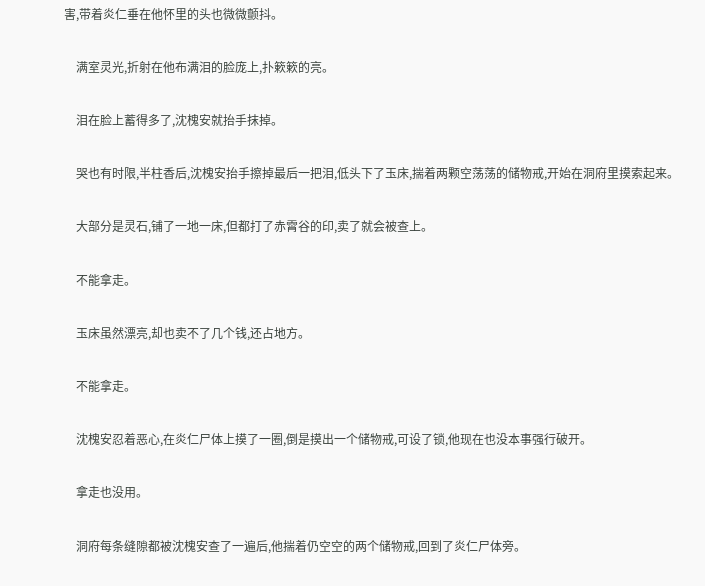害,带着炎仁垂在他怀里的头也微微颤抖。

    满室灵光,折射在他布满泪的脸庞上,扑簌簌的亮。

    泪在脸上蓄得多了,沈槐安就抬手抹掉。

    哭也有时限,半柱香后,沈槐安抬手擦掉最后一把泪,低头下了玉床,揣着两颗空荡荡的储物戒,开始在洞府里摸索起来。

    大部分是灵石,铺了一地一床,但都打了赤霄谷的印,卖了就会被查上。

    不能拿走。

    玉床虽然漂亮,却也卖不了几个钱,还占地方。

    不能拿走。

    沈槐安忍着恶心,在炎仁尸体上摸了一圈,倒是摸出一个储物戒,可设了锁,他现在也没本事强行破开。

    拿走也没用。

    洞府每条缝隙都被沈槐安查了一遍后,他揣着仍空空的两个储物戒,回到了炎仁尸体旁。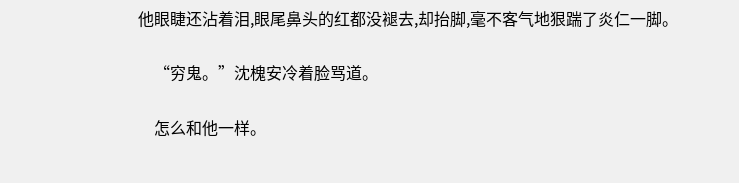他眼睫还沾着泪,眼尾鼻头的红都没褪去,却抬脚,毫不客气地狠踹了炎仁一脚。

    “穷鬼。”沈槐安冷着脸骂道。

    怎么和他一样。